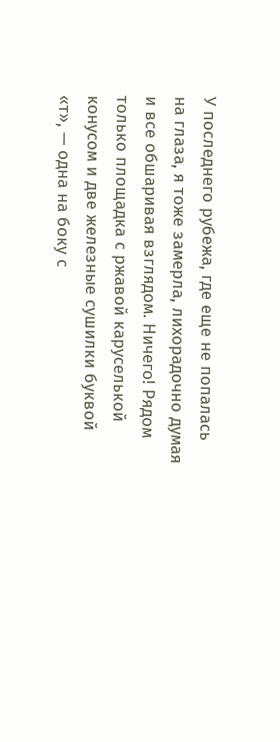У последнего рубежа, где еще не попалась на глаза, я тоже замерла, лихорадочно думая и все обшаривая взглядом. Ничего! Рядом только площадка с ржавой каруселькой конусом и две железные сушилки буквой «т», — одна на боку с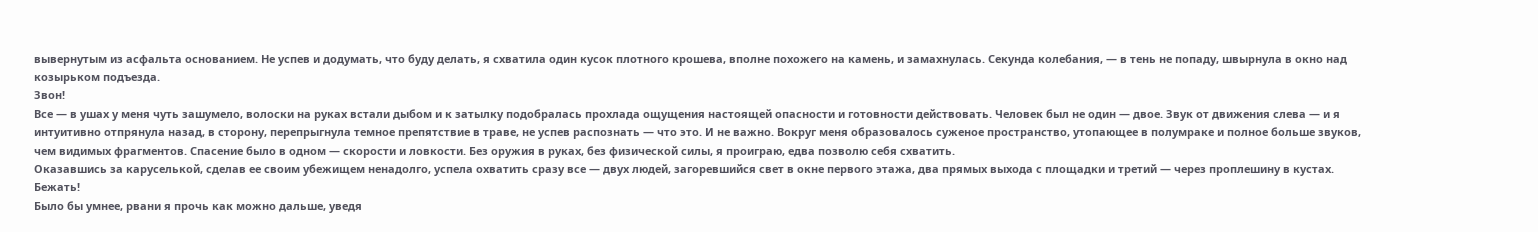вывернутым из асфальта основанием. Не успев и додумать, что буду делать, я схватила один кусок плотного крошева, вполне похожего на камень, и замахнулась. Секунда колебания, — в тень не попаду, швырнула в окно над козырьком подъезда.
Звон!
Все — в ушах у меня чуть зашумело, волоски на руках встали дыбом и к затылку подобралась прохлада ощущения настоящей опасности и готовности действовать. Человек был не один — двое. Звук от движения слева — и я интуитивно отпрянула назад, в сторону, перепрыгнула темное препятствие в траве, не успев распознать — что это. И не важно. Вокруг меня образовалось суженое пространство, утопающее в полумраке и полное больше звуков, чем видимых фрагментов. Спасение было в одном — скорости и ловкости. Без оружия в руках, без физической силы, я проиграю, едва позволю себя схватить.
Оказавшись за каруселькой, сделав ее своим убежищем ненадолго, успела охватить сразу все — двух людей, загоревшийся свет в окне первого этажа, два прямых выхода с площадки и третий — через проплешину в кустах. Бежать!
Было бы умнее, рвани я прочь как можно дальше, уведя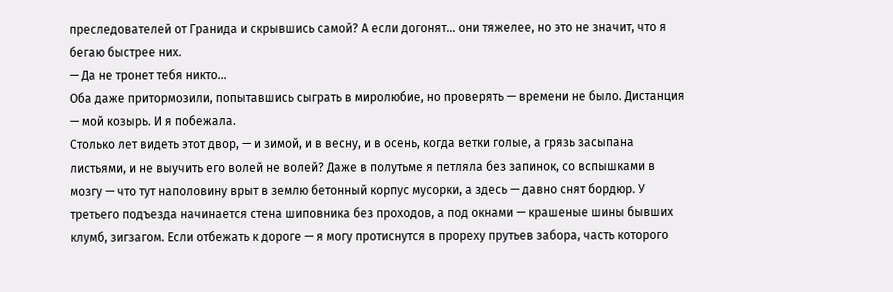преследователей от Гранида и скрывшись самой? А если догонят… они тяжелее, но это не значит, что я бегаю быстрее них.
— Да не тронет тебя никто…
Оба даже притормозили, попытавшись сыграть в миролюбие, но проверять — времени не было. Дистанция — мой козырь. И я побежала.
Столько лет видеть этот двор, — и зимой, и в весну, и в осень, когда ветки голые, а грязь засыпана листьями, и не выучить его волей не волей? Даже в полутьме я петляла без запинок, со вспышками в мозгу — что тут наполовину врыт в землю бетонный корпус мусорки, а здесь — давно снят бордюр. У третьего подъезда начинается стена шиповника без проходов, а под окнами — крашеные шины бывших клумб, зигзагом. Если отбежать к дороге — я могу протиснутся в прореху прутьев забора, часть которого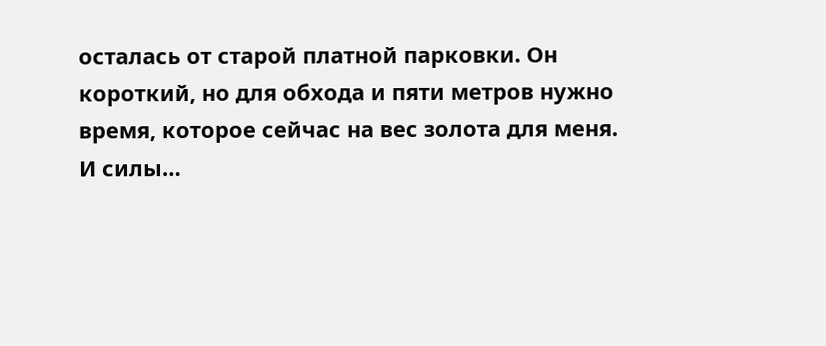осталась от старой платной парковки. Он короткий, но для обхода и пяти метров нужно время, которое сейчас на вес золота для меня.
И силы…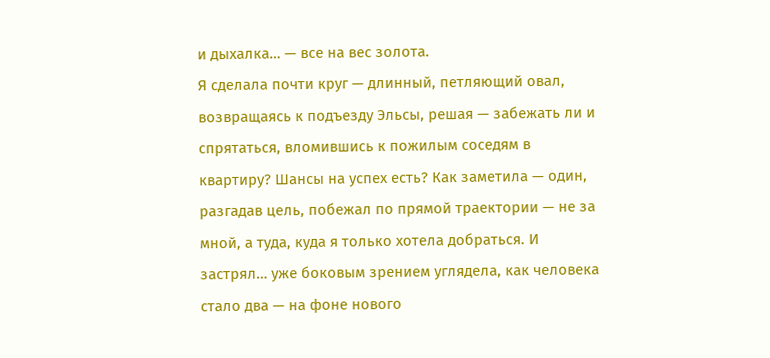и дыхалка… — все на вес золота.
Я сделала почти круг — длинный, петляющий овал, возвращаясь к подъезду Эльсы, решая — забежать ли и спрятаться, вломившись к пожилым соседям в квартиру? Шансы на успех есть? Как заметила — один, разгадав цель, побежал по прямой траектории — не за мной, а туда, куда я только хотела добраться. И застрял… уже боковым зрением углядела, как человека стало два — на фоне нового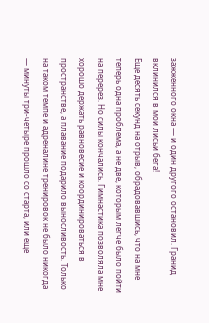зажженного окна — и один другого остановил. Гранид вклинился в мои лисьи бега!
Еще десять секунд на отрыв, обрадовавшись, что на мне теперь одна проблема, а не две, которым легче было пойти на перерез. Но силы кончались. Гимнастика позволяла мне хорошо держать равновесие и координироваться в пространстве, а плавание подарило выносливость. Только на таком темпе и адреналине тренировок не было никогда — минуты три-четыре прошло со старта, или еще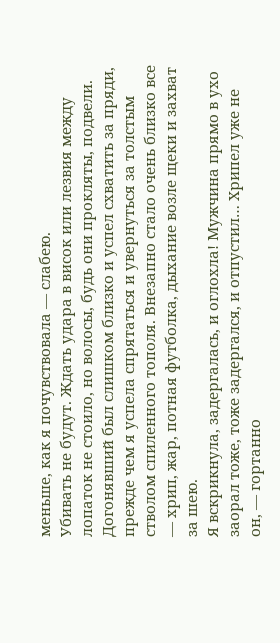меньше, как я почувствовала — слабею.
Убивать не будут. Ждать удара в висок или лезвия между лопаток не стоило, но волосы, будь они прокляты, подвели. Догонявший был слишком близко и успел схватить за пряди, прежде чем я успела спрятаться и увернуться за толстым стволом спиленного тополя. Внезапно стало очень близко все — хрип, жар, потная футболка, дыхание возле щеки и захват за шею.
Я вскрикнула, задергалась, и оглохла! Мужчина прямо в ухо заорал тоже, тоже задергался, и отпустил… Хрипел уже не он, — гортанно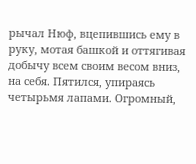рычал Нюф, вцепившись ему в руку, мотая башкой и оттягивая добычу всем своим весом вниз, на себя. Пятился, упираясь четырьмя лапами. Огромный,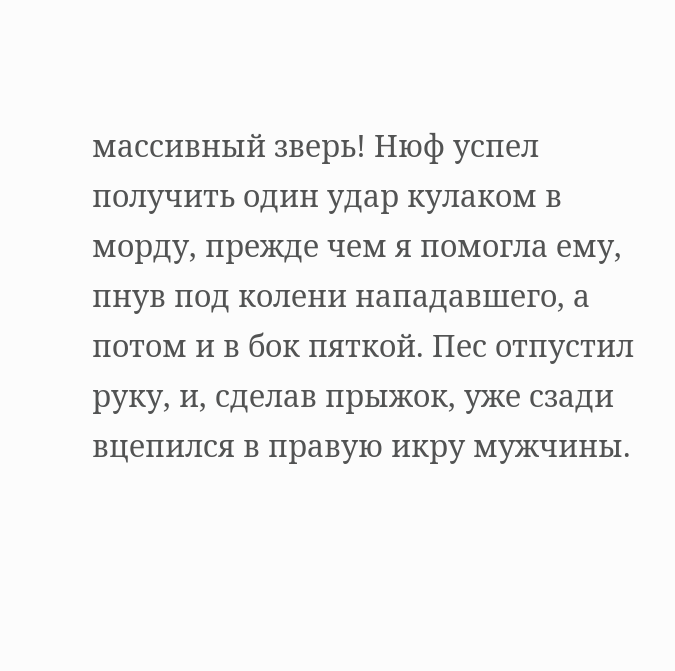массивный зверь! Нюф успел получить один удар кулаком в морду, прежде чем я помогла ему, пнув под колени нападавшего, а потом и в бок пяткой. Пес отпустил руку, и, сделав прыжок, уже сзади вцепился в правую икру мужчины.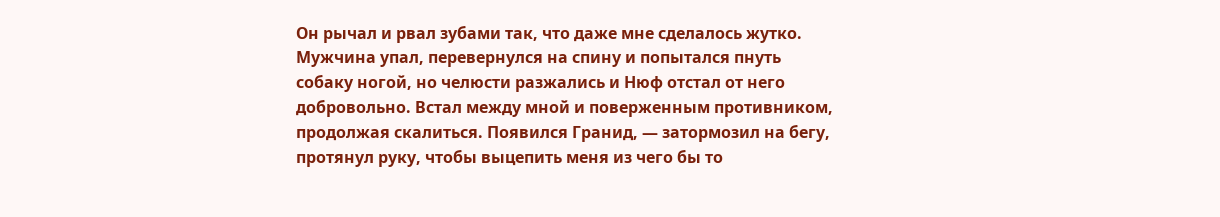Он рычал и рвал зубами так, что даже мне сделалось жутко.
Мужчина упал, перевернулся на спину и попытался пнуть собаку ногой, но челюсти разжались и Нюф отстал от него добровольно. Встал между мной и поверженным противником, продолжая скалиться. Появился Гранид, — затормозил на бегу, протянул руку, чтобы выцепить меня из чего бы то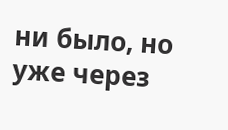ни было, но уже через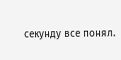секунду все понял.